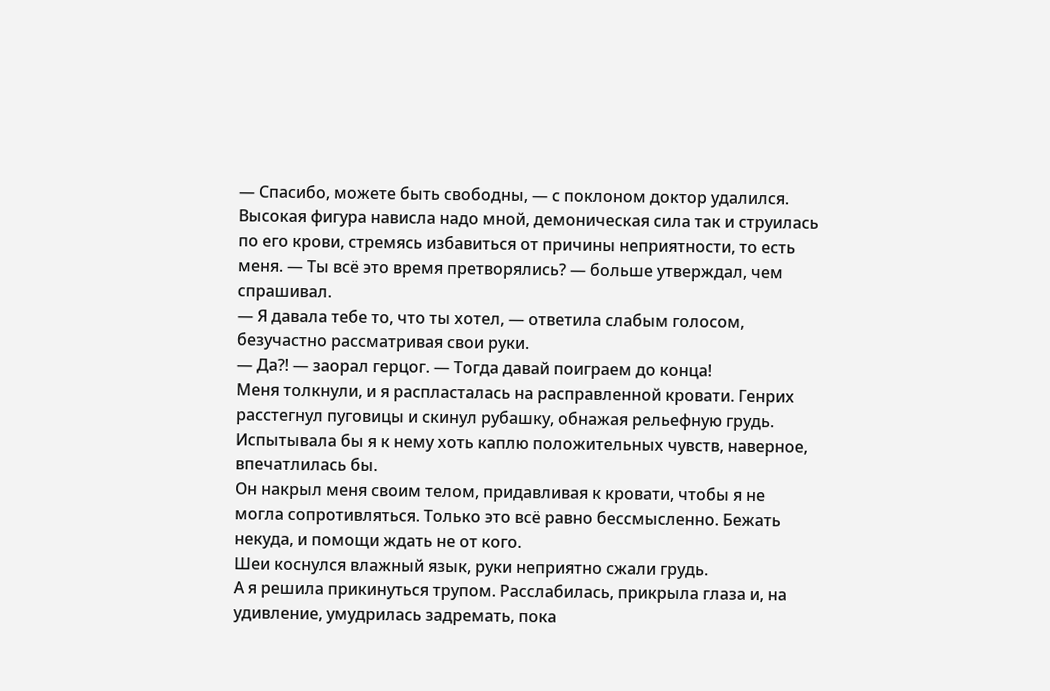— Спасибо, можете быть свободны, — с поклоном доктор удалился. Высокая фигура нависла надо мной, демоническая сила так и струилась по его крови, стремясь избавиться от причины неприятности, то есть меня. — Ты всё это время претворялись? — больше утверждал, чем спрашивал.
— Я давала тебе то, что ты хотел, — ответила слабым голосом, безучастно рассматривая свои руки.
— Да⁈ — заорал герцог. — Тогда давай поиграем до конца!
Меня толкнули, и я распласталась на расправленной кровати. Генрих расстегнул пуговицы и скинул рубашку, обнажая рельефную грудь. Испытывала бы я к нему хоть каплю положительных чувств, наверное, впечатлилась бы.
Он накрыл меня своим телом, придавливая к кровати, чтобы я не могла сопротивляться. Только это всё равно бессмысленно. Бежать некуда, и помощи ждать не от кого.
Шеи коснулся влажный язык, руки неприятно сжали грудь.
А я решила прикинуться трупом. Расслабилась, прикрыла глаза и, на удивление, умудрилась задремать, пока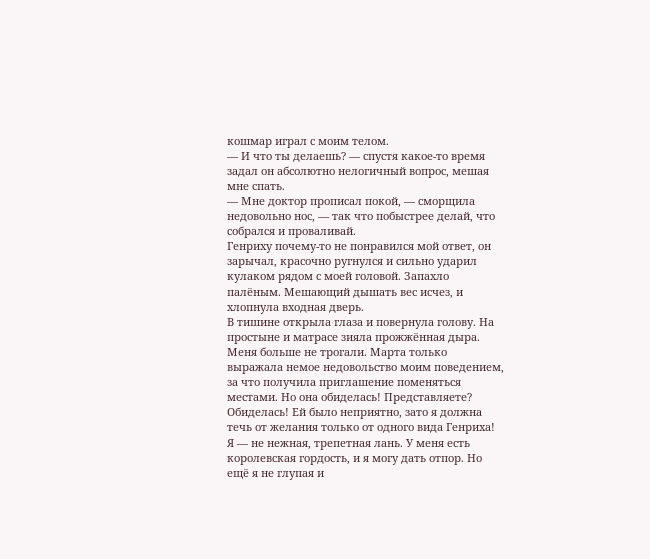кошмар играл с моим телом.
— И что ты делаешь? — спустя какое-то время задал он абсолютно нелогичный вопрос, мешая мне спать.
— Мне доктор прописал покой, — сморщила недовольно нос, — так что побыстрее делай, что собрался и проваливай.
Генриху почему-то не понравился мой ответ, он зарычал, красочно ругнулся и сильно ударил кулаком рядом с моей головой. Запахло палёным. Мешающий дышать вес исчез, и хлопнула входная дверь.
В тишине открыла глаза и повернула голову. На простыне и матрасе зияла прожжённая дыра.
Меня больше не трогали. Марта только выражала немое недовольство моим поведением, за что получила приглашение поменяться местами. Но она обиделась! Представляете? Обиделась! Ей было неприятно, зато я должна течь от желания только от одного вида Генриха!
Я — не нежная, трепетная лань. У меня есть королевская гордость, и я могу дать отпор. Но ещё я не глупая и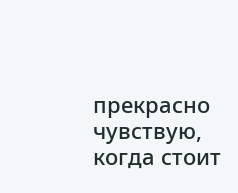прекрасно чувствую, когда стоит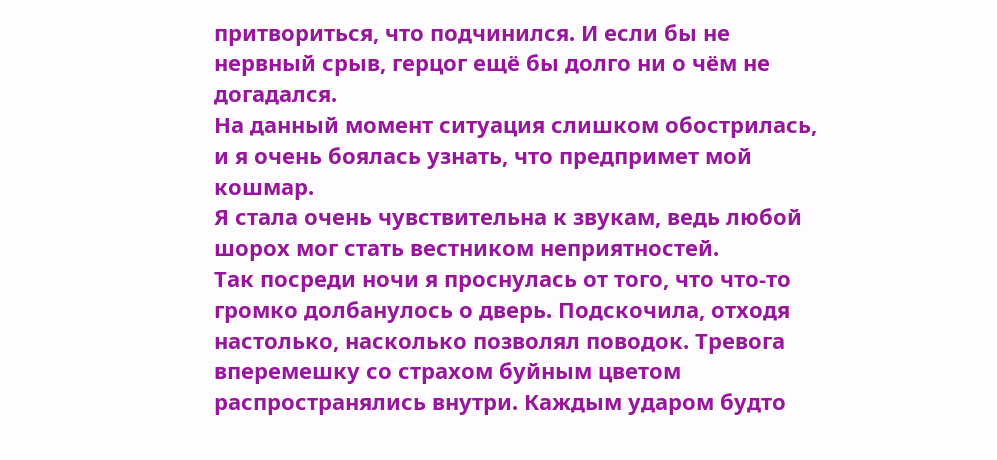притвориться, что подчинился. И если бы не нервный срыв, герцог ещё бы долго ни о чём не догадался.
На данный момент ситуация слишком обострилась, и я очень боялась узнать, что предпримет мой кошмар.
Я стала очень чувствительна к звукам, ведь любой шорох мог стать вестником неприятностей.
Так посреди ночи я проснулась от того, что что-то громко долбанулось о дверь. Подскочила, отходя настолько, насколько позволял поводок. Тревога вперемешку со страхом буйным цветом распространялись внутри. Каждым ударом будто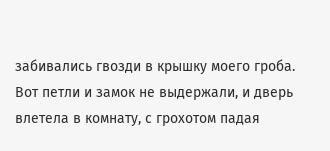забивались гвозди в крышку моего гроба.
Вот петли и замок не выдержали, и дверь влетела в комнату, с грохотом падая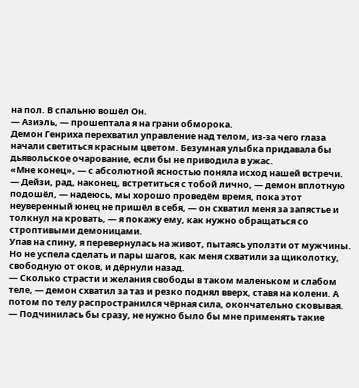на пол. В спальню вошёл Он.
— Азиэль, — прошептала я на грани обморока.
Демон Генриха перехватил управление над телом, из-за чего глаза начали светиться красным цветом. Безумная улыбка придавала бы дьявольское очарование, если бы не приводила в ужас.
«Мне конец», — с абсолютной ясностью поняла исход нашей встречи.
— Дейзи, рад, наконец, встретиться с тобой лично, — демон вплотную подошёл, — надеюсь, мы хорошо проведём время, пока этот неуверенный юнец не пришёл в себя, — он схватил меня за запястье и толкнул на кровать, — я покажу ему, как нужно обращаться со строптивыми демоницами.
Упав на спину, я перевернулась на живот, пытаясь уползти от мужчины. Но не успела сделать и пары шагов, как меня схватили за щиколотку, свободную от оков, и дёрнули назад.
— Сколько страсти и желания свободы в таком маленьком и слабом теле, — демон схватил за таз и резко поднял вверх, ставя на колени. А потом по телу распространился чёрная сила, окончательно сковывая. — Подчинилась бы сразу, не нужно было бы мне применять такие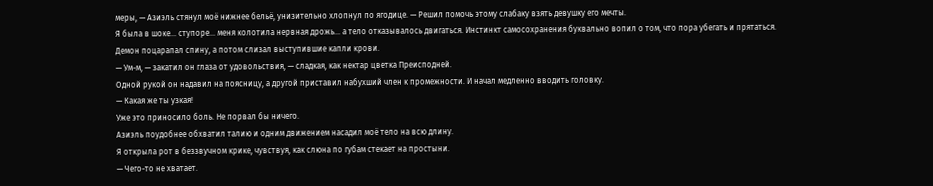меры, — Азиэль стянул моё нижнее бельё, унизительно хлопнул по ягодице. — Решил помочь этому слабаку взять девушку его мечты.
Я была в шоке… ступоре… меня колотила нервная дрожь… а тело отказывалось двигаться. Инстинкт самосохранения буквально вопил о том, что пора убегать и прятаться.
Демон поцарапал спину, а потом слизал выступившие капли крови.
— Ум-м, — закатил он глаза от удовольствия, — сладкая, как нектар цветка Преисподней.
Одной рукой он надавил на поясницу, а другой приставил набухший член к промежности. И начал медленно вводить головку.
— Какая же ты узкая!
Уже это приносило боль. Не порвал бы ничего.
Азиэль поудобнее обхватил талию и одним движением насадил моё тело на всю длину.
Я открыла рот в беззвучном крике, чувствуя, как слюна по губам стекает на простыни.
— Чего-то не хватает.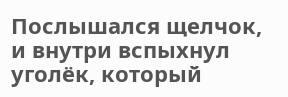Послышался щелчок, и внутри вспыхнул уголёк, который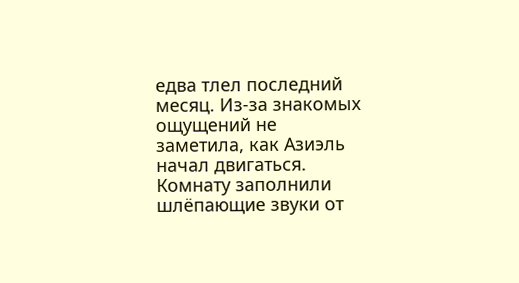едва тлел последний месяц. Из-за знакомых ощущений не заметила, как Азиэль начал двигаться. Комнату заполнили шлёпающие звуки от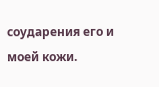соударения его и моей кожи.